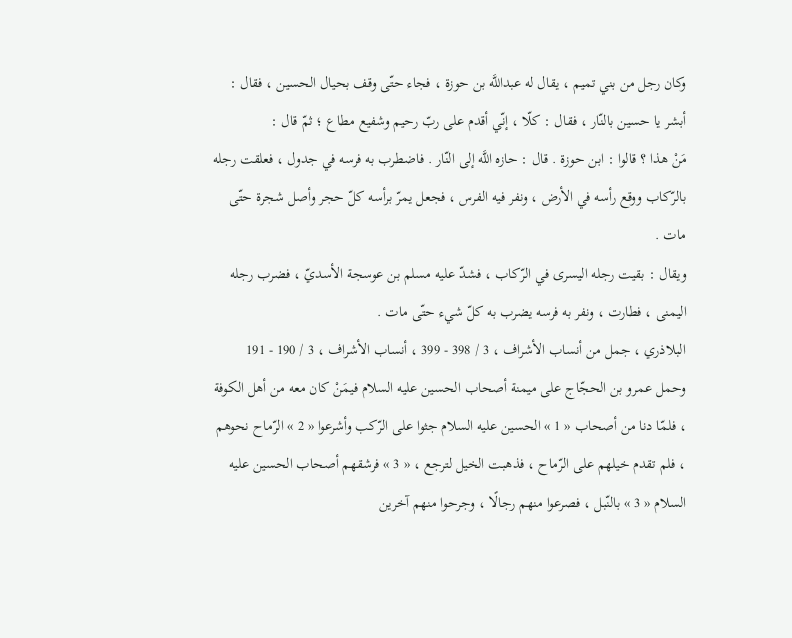وكان رجل من بني تميم ، يقال له عبداللَّه بن حوزة ، فجاء حتّى وقف بحيال الحسين ، فقال : أبشر يا حسين بالنّار ، فقال : كلّا ، إنّي أقدم على ربّ رحيم وشفيع مطاع ؛ ثمّ قال :
مَنْ هذا ؟ قالوا : ابن حوزة . قال : حازه اللَّه إلى النّار . فاضطرب به فرسه في جدول ، فعلقت رجله بالرّكاب ووقع رأسه في الأرض ، ونفر فيه الفرس ، فجعل يمرّ برأسه كلّ حجر وأصل شجرة حتّى مات .
ويقال : بقيت رجله اليسرى في الرّكاب ، فشدّ عليه مسلم بن عوسجة الأسديّ ، فضرب رجله اليمنى ، فطارت ، ونفر به فرسه يضرب به كلّ شيء حتّى مات .
البلاذري ، جمل من أنساب الأشراف ، 3 / 398 - 399 ، أنساب الأشراف ، 3 / 190 - 191
وحمل عمرو بن الحجّاج على ميمنة أصحاب الحسين عليه السلام فيمَنْ كان معه من أهل الكوفة ، فلمّا دنا من أصحاب « 1 » الحسين عليه السلام جثوا على الرّكب وأشرعوا « 2 » الرّماح نحوهم ، فلم تقدم خيلهم على الرّماح ، فذهبت الخيل لترجع ، « 3 » فرشقهم أصحاب الحسين عليه السلام « 3 » بالنّبل ، فصرعوا منهم رجالًا ، وجرحوا منهم آخرين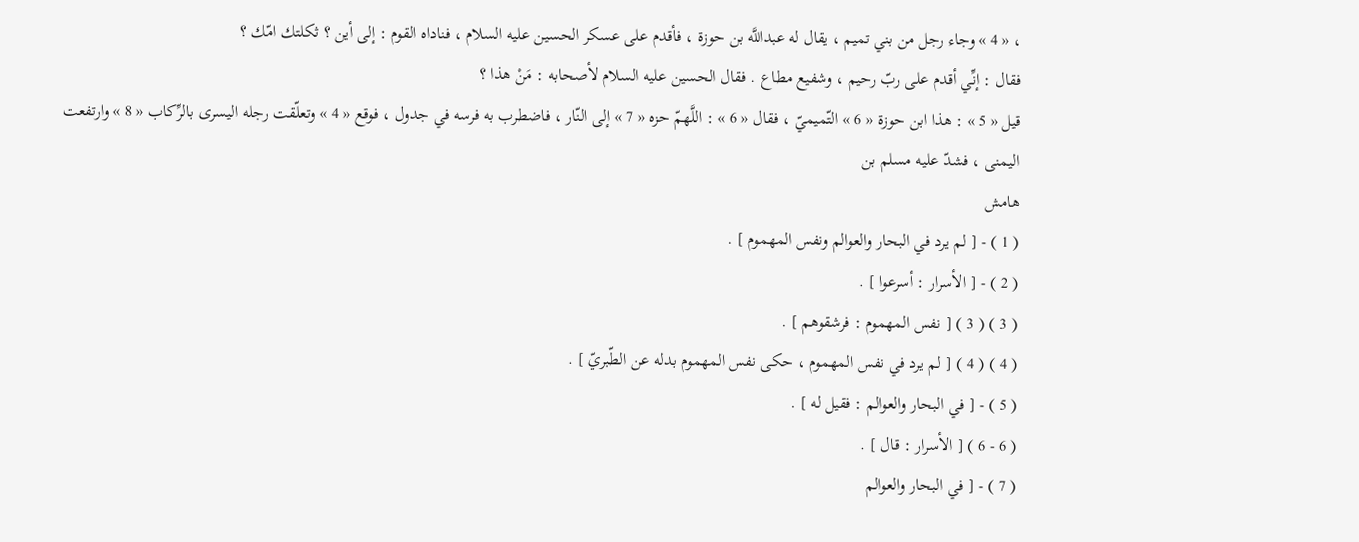، « 4 » وجاء رجل من بني تميم ، يقال له عبداللَّه بن حوزة ، فأقدم على عسكر الحسين عليه السلام ، فناداه القوم : إلى أين ؟ ثكلتك امّك ؟
فقال : إنِّي أقدم على ربّ رحيم ، وشفيع مطاع . فقال الحسين عليه السلام لأصحابه : مَنْ هذا ؟
قيل « 5 » : هذا ابن حوزة « 6 » التّميميّ ، فقال « 6 » : اللَّهمّ حزه « 7 » إلى النّار ، فاضطرب به فرسه في جدول ، فوقع « 4 » وتعلّقت رجله اليسرى بالرِّكاب « 8 » وارتفعت اليمنى ، فشدّ عليه مسلم بن
هامش
( 1 ) - [ لم يرد في البحار والعوالم ونفس المهموم ] .
( 2 ) - [ الأسرار : أسرعوا ] .
( 3 ) ( 3 ) [ نفس المهموم : فرشقوهم ] .
( 4 ) ( 4 ) [ لم يرد في نفس المهموم ، حكى نفس المهموم بدله عن الطّبريّ ] .
( 5 ) - [ في البحار والعوالم : فقيل له ] .
( 6 - 6 ) [ الأسرار : قال ] .
( 7 ) - [ في البحار والعوالم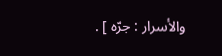والأسرار : جرّه ] .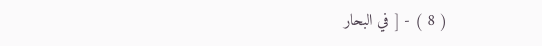( 8 ) - [ في البحار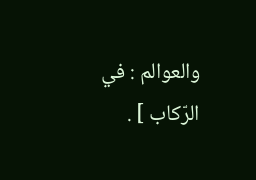والعوالم : في الرّكاب ] .